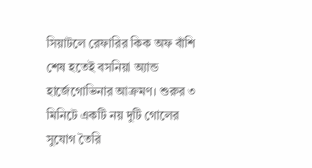সিয়াটলে রেফারির কিক অফ বাঁশি শেষ হতেই বসনিয়া অ্যান্ড হার্জেগোভিনার আক্রমণ। শুরুর ৩ মিনিটে একটি নয় দুটি গোলের সুযোগ তৈরি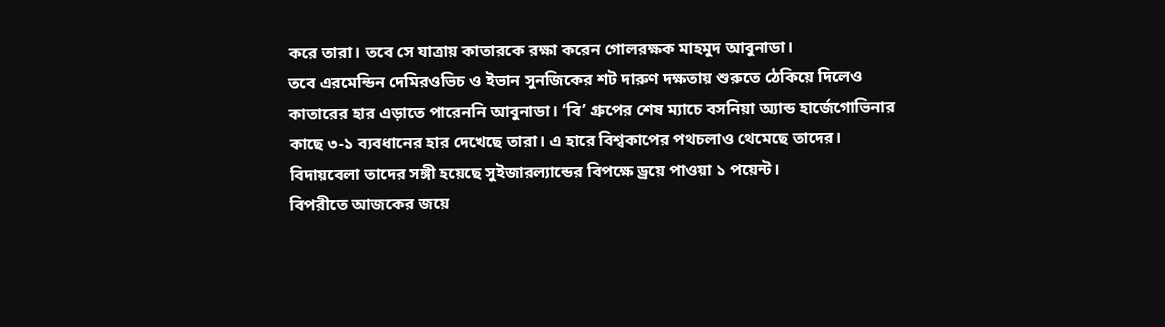করে তারা। তবে সে যাত্রায় কাতারকে রক্ষা করেন গোলরক্ষক মাহমুদ আবুনাডা।
তবে এরমেন্ডিন দেমিরওভিচ ও ইভান সুনজিকের শট দারুণ দক্ষতায় শুরুতে ঠেকিয়ে দিলেও কাতারের হার এড়াতে পারেননি আবুনাডা। ‘বি’ গ্রুপের শেষ ম্যাচে বসনিয়া অ্যান্ড হার্জেগোভিনার কাছে ৩-১ ব্যবধানের হার দেখেছে তারা। এ হারে বিশ্বকাপের পথচলাও থেমেছে তাদের। বিদায়বেলা তাদের সঙ্গী হয়েছে সুইজারল্যান্ডের বিপক্ষে ড্রয়ে পাওয়া ১ পয়েন্ট।
বিপরীতে আজকের জয়ে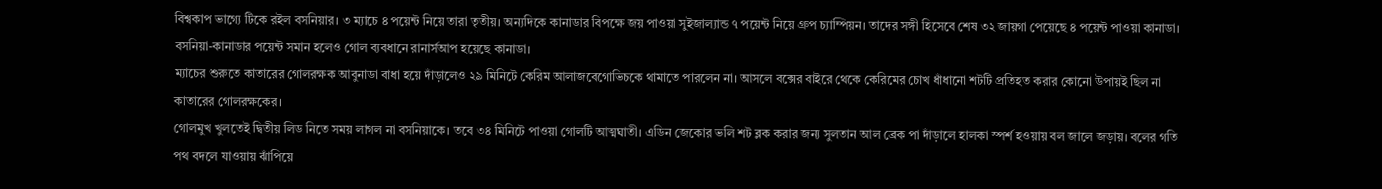বিশ্বকাপ ভাগ্যে টিকে রইল বসনিয়ার। ৩ ম্যাচে ৪ পয়েন্ট নিয়ে তারা তৃতীয়। অন্যদিকে কানাডার বিপক্ষে জয় পাওয়া সুইজাল্যান্ড ৭ পয়েন্ট নিয়ে গ্রুপ চ্যাম্পিয়ন। তাদের সঙ্গী হিসেবে শেষ ৩২ জায়গা পেয়েছে ৪ পয়েন্ট পাওয়া কানাডা। বসনিয়া-কানাডার পয়েন্ট সমান হলেও গোল ব্যবধানে রানার্সআপ হয়েছে কানাডা।
ম্যাচের শুরুতে কাতারের গোলরক্ষক আবুনাডা বাধা হয়ে দাঁড়ালেও ২৯ মিনিটে কেরিম আলাজবেগোভিচকে থামাতে পারলেন না। আসলে বক্সের বাইরে থেকে কেরিমের চোখ ধাঁধানো শটটি প্রতিহত করার কোনো উপায়ই ছিল না কাতারের গোলরক্ষকের।
গোলমুখ খুলতেই দ্বিতীয় লিড নিতে সময় লাগল না বসনিয়াকে। তবে ৩৪ মিনিটে পাওয়া গোলটি আত্মঘাতী। এডিন জেকোর ভলি শট ব্লক করার জন্য সুলতান আল ব্রেক পা দাঁড়ালে হালকা স্পর্শ হওয়ায় বল জালে জড়ায়। বলের গতি পথ বদলে যাওয়ায় ঝাঁপিয়ে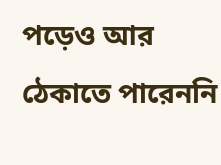পড়েও আর ঠেকাতে পারেননি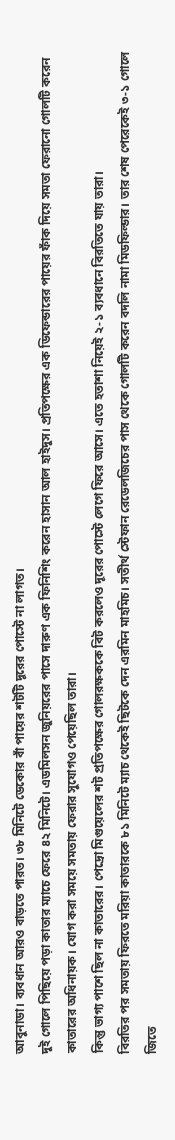আবুনাডা। ব্যবধান আরও বাড়তে পারত। ৩৮ মিনিটে ডেকোর বাঁ পায়ের শটটি দূরের পোস্টে না লাগত।
দুই গোলে পিছিয়ে পড়া কাতার ম্যাচে ফেরে ৪২ মিনিটে। এডমিলসন জুনিয়রের পাসে দারুণ এক ফিনিশিং করেন হাসান আল হাইদুস। প্রতিপক্ষের এক ডিফেন্ডারের পায়ের ফাঁক দিয়ে সমতা ফেরানো গোলটি করেন কাতারের অধিনায়ক। যোগ করা সময়ে সমতায় ফেরার সুযোগও পেয়েছিল তারা।
কিন্তু ভাগ্য পাশে ছিল না কাতারের। পেদ্রো মিগুয়েলের শট প্রতিপক্ষের গোলরক্ষককে বিট করলেও দূরের পোস্টে লেগে ফিরে আসে। এতে হতাশা নিয়েই ২-১ ব্যবধানে বিরতিতে যায় তারা।
বিরতির পর সমতায় ফিরতে মরিয়া কাতারকে ৮১ মিনিটে ম্যাচ থেকেই ছিটকে দেন এরমিন মাহমিচ। সতীর্থ স্টেফান রেডেলজিচের পাস থেকে গোলটি করেন বদলি নামা মিডফিল্ডার। তার শেষ পেরেকেই ৩-১ গোলে জিতে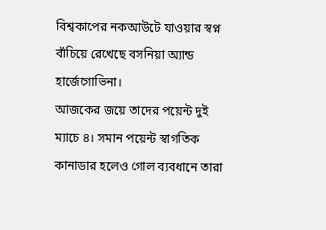বিশ্বকাপের নকআউটে যাওয়ার স্বপ্ন বাঁচিয়ে রেখেছে বসনিয়া অ্যান্ড হার্জেগোভিনা।
আজকের জয়ে তাদের পয়েন্ট দুই ম্যাচে ৪। সমান পয়েন্ট স্বাগতিক কানাডার হলেও গোল ব্যবধানে তারা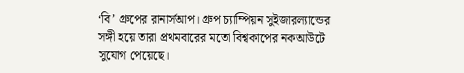‘বি’ গ্রুপের রানার্সআপ। গ্রুপ চ্যাম্পিয়ন সুইজারল্যান্ডের সঙ্গী হয়ে তারা প্রথমবারের মতো বিশ্বকাপের নকআউটে সুযোগ পেয়েছে।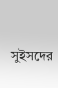সুইসদের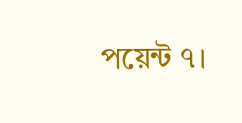পয়েন্ট ৭।